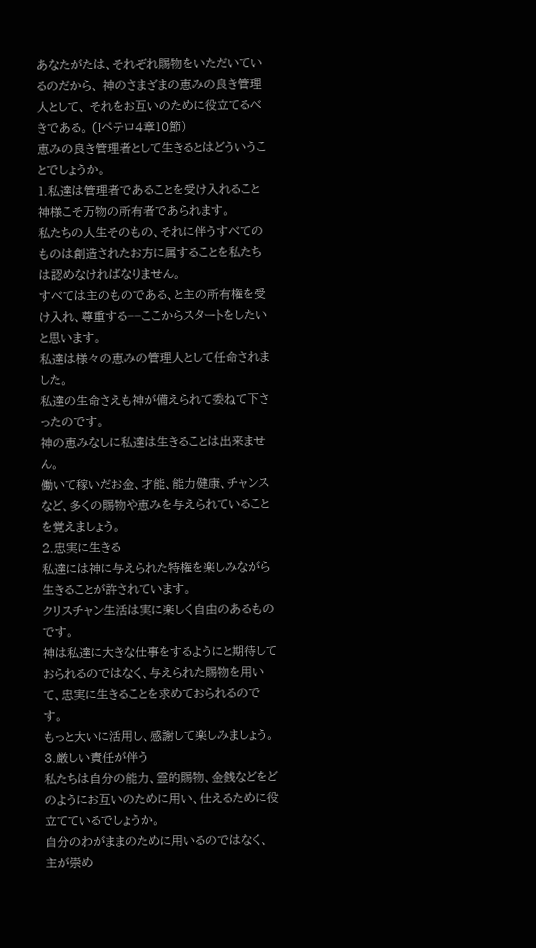あなたがたは、それぞれ賜物をいただいているのだから、 神のさまざまの恵みの良き管理人として、 それをお互いのために役立てるべきである。 (Iペテロ4章10節)
恵みの良き管理者として生きるとはどういうことでしょうか。
1.私達は管理者であることを受け入れること
神様こそ万物の所有者であられます。
私たちの人生そのもの、それに伴うすべてのものは創造されたお方に属することを私たちは認めなければなりません。
すべては主のものである、と主の所有権を受け入れ、尊重する−−ここからスタートをしたいと思います。
私達は様々の恵みの管理人として任命されました。
私達の生命さえも神が備えられて委ねて下さったのです。
神の恵みなしに私達は生きることは出来ません。
働いて稼いだお金、才能、能力健康、チャンスなど、多くの賜物や恵みを与えられていることを覚えましょう。
2.忠実に生きる
私達には神に与えられた特権を楽しみながら生きることが許されています。
クリスチャン生活は実に楽しく自由のあるものです。
神は私達に大きな仕事をするようにと期待しておられるのではなく、与えられた賜物を用いて、忠実に生きることを求めておられるのです。
もっと大いに活用し、感謝して楽しみましょう。
3.厳しい責任が伴う
私たちは自分の能力、霊的賜物、金銭などをどのようにお互いのために用い、仕えるために役立てているでしょうか。
自分のわがままのために用いるのではなく、主が崇め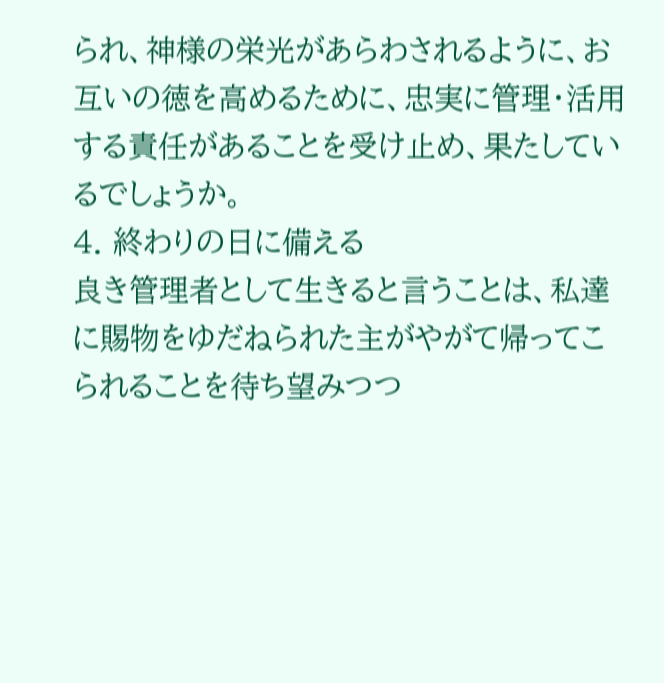られ、神様の栄光があらわされるように、お互いの徳を高めるために、忠実に管理・活用する責任があることを受け止め、果たしているでしょうか。
4. 終わりの日に備える
良き管理者として生きると言うことは、私達に賜物をゆだねられた主がやがて帰ってこられることを待ち望みつつ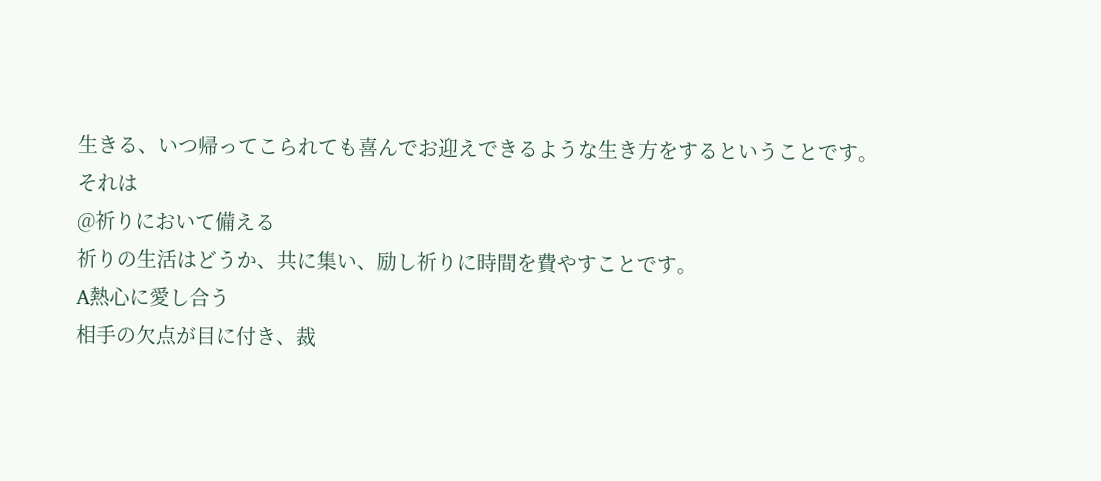生きる、いつ帰ってこられても喜んでお迎えできるような生き方をするということです。
それは
@祈りにおいて備える
祈りの生活はどうか、共に集い、励し祈りに時間を費やすことです。
A熱心に愛し合う
相手の欠点が目に付き、裁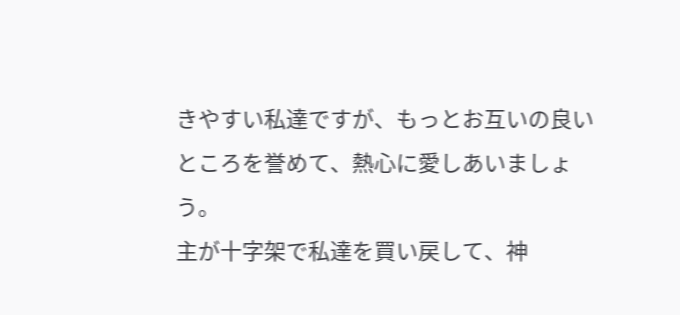きやすい私達ですが、もっとお互いの良いところを誉めて、熱心に愛しあいましょう。
主が十字架で私達を買い戻して、神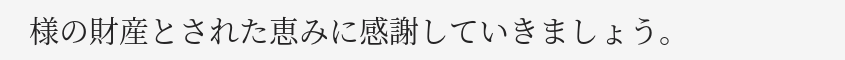様の財産とされた恵みに感謝していきましょう。